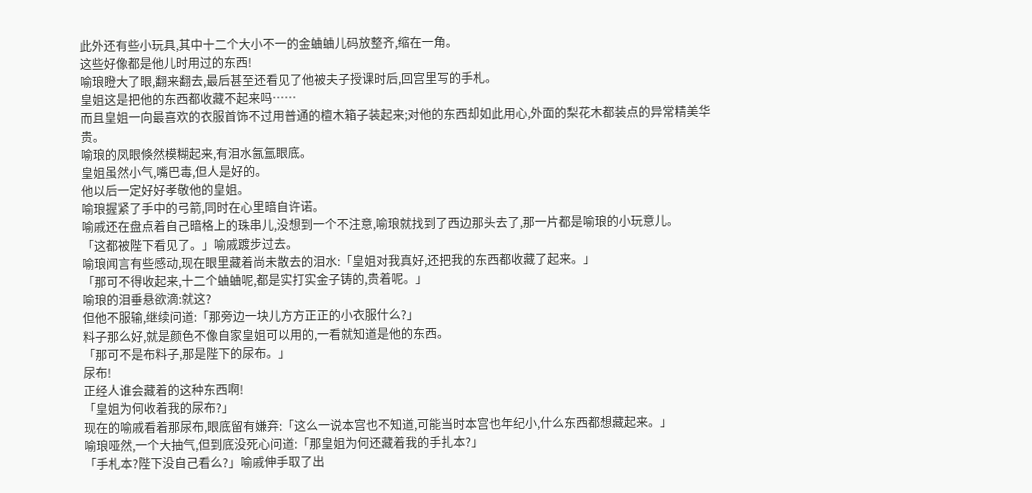此外还有些小玩具,其中十二个大小不一的金蛐蛐儿码放整齐,缩在一角。
这些好像都是他儿时用过的东西!
喻琅瞪大了眼,翻来翻去,最后甚至还看见了他被夫子授课时后,回宫里写的手札。
皇姐这是把他的东西都收藏不起来吗……
而且皇姐一向最喜欢的衣服首饰不过用普通的檀木箱子装起来;对他的东西却如此用心,外面的梨花木都装点的异常精美华贵。
喻琅的凤眼倏然模糊起来,有泪水氤氲眼底。
皇姐虽然小气,嘴巴毒,但人是好的。
他以后一定好好孝敬他的皇姐。
喻琅握紧了手中的弓箭,同时在心里暗自许诺。
喻戚还在盘点着自己暗格上的珠串儿,没想到一个不注意,喻琅就找到了西边那头去了,那一片都是喻琅的小玩意儿。
「这都被陛下看见了。」喻戚踱步过去。
喻琅闻言有些感动,现在眼里藏着尚未散去的泪水:「皇姐对我真好,还把我的东西都收藏了起来。」
「那可不得收起来,十二个蛐蛐呢,都是实打实金子铸的,贵着呢。」
喻琅的泪垂悬欲滴:就这?
但他不服输,继续问道:「那旁边一块儿方方正正的小衣服什么?」
料子那么好,就是颜色不像自家皇姐可以用的,一看就知道是他的东西。
「那可不是布料子,那是陛下的尿布。」
尿布!
正经人谁会藏着的这种东西啊!
「皇姐为何收着我的尿布?」
现在的喻戚看着那尿布,眼底留有嫌弃:「这么一说本宫也不知道,可能当时本宫也年纪小,什么东西都想藏起来。」
喻琅哑然,一个大抽气,但到底没死心问道:「那皇姐为何还藏着我的手扎本?」
「手札本?陛下没自己看么?」喻戚伸手取了出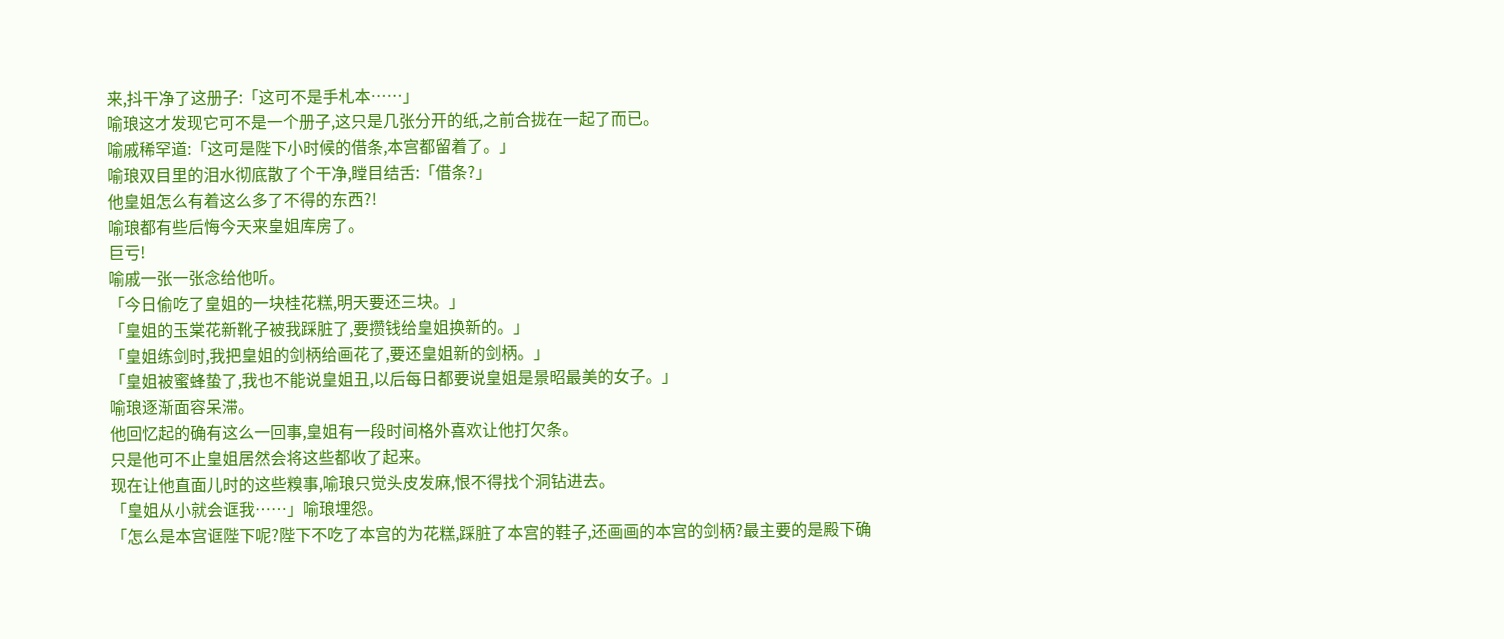来,抖干净了这册子:「这可不是手札本……」
喻琅这才发现它可不是一个册子,这只是几张分开的纸,之前合拢在一起了而已。
喻戚稀罕道:「这可是陛下小时候的借条,本宫都留着了。」
喻琅双目里的泪水彻底散了个干净,瞠目结舌:「借条?」
他皇姐怎么有着这么多了不得的东西?!
喻琅都有些后悔今天来皇姐库房了。
巨亏!
喻戚一张一张念给他听。
「今日偷吃了皇姐的一块桂花糕,明天要还三块。」
「皇姐的玉棠花新靴子被我踩脏了,要攒钱给皇姐换新的。」
「皇姐练剑时,我把皇姐的剑柄给画花了,要还皇姐新的剑柄。」
「皇姐被蜜蜂蛰了,我也不能说皇姐丑,以后每日都要说皇姐是景昭最美的女子。」
喻琅逐渐面容呆滞。
他回忆起的确有这么一回事,皇姐有一段时间格外喜欢让他打欠条。
只是他可不止皇姐居然会将这些都收了起来。
现在让他直面儿时的这些糗事,喻琅只觉头皮发麻,恨不得找个洞钻进去。
「皇姐从小就会诓我……」喻琅埋怨。
「怎么是本宫诓陛下呢?陛下不吃了本宫的为花糕,踩脏了本宫的鞋子,还画画的本宫的剑柄?最主要的是殿下确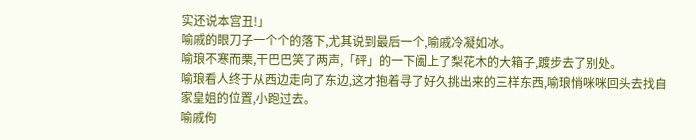实还说本宫丑!」
喻戚的眼刀子一个个的落下,尤其说到最后一个,喻戚冷凝如冰。
喻琅不寒而栗,干巴巴笑了两声,「砰」的一下阖上了梨花木的大箱子,踱步去了别处。
喻琅看人终于从西边走向了东边,这才抱着寻了好久挑出来的三样东西,喻琅悄咪咪回头去找自家皇姐的位置,小跑过去。
喻戚佝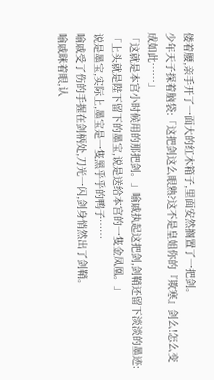偻着腰,亲手开了一面大的红木箱子,里面安然搁置了一把剑。
少年天子探着脑袋:「这把剑这么眼熟?这不是皇姐你的『欺寒』剑么!怎么变成如此……」
「这就是本宫小时候用的那把剑。」喻戚执起这把剑,剑鞘还留下淡淡的墨迹:「上头就是陛下留下的墨宝,说是送给本宫的一隻金凤凰。」
说是墨宝,实际上,墨宝是一隻黑乎乎的鸭子……
喻戚受了伤的手握在剑柄处,刀光一闪,剑身悄然出了剑鞘。
喻戚眯着眼,认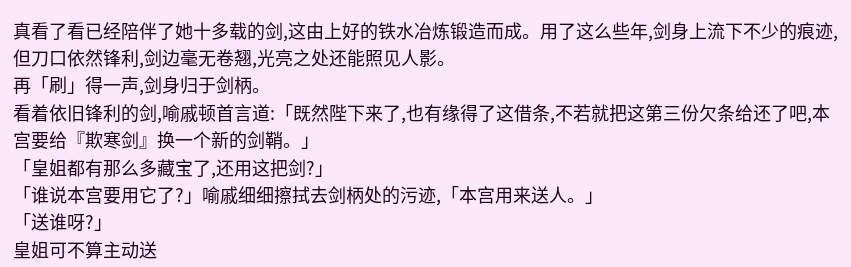真看了看已经陪伴了她十多载的剑,这由上好的铁水冶炼锻造而成。用了这么些年,剑身上流下不少的痕迹,但刀口依然锋利,剑边毫无卷翘,光亮之处还能照见人影。
再「刷」得一声,剑身归于剑柄。
看着依旧锋利的剑,喻戚顿首言道:「既然陛下来了,也有缘得了这借条,不若就把这第三份欠条给还了吧,本宫要给『欺寒剑』换一个新的剑鞘。」
「皇姐都有那么多藏宝了,还用这把剑?」
「谁说本宫要用它了?」喻戚细细擦拭去剑柄处的污迹,「本宫用来送人。」
「送谁呀?」
皇姐可不算主动送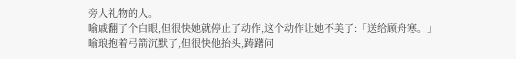旁人礼物的人。
喻戚翻了个白眼,但很快她就停止了动作,这个动作让她不美了:「送给顾舟寒。」
喻琅抱着弓箭沉默了,但很快他抬头,踌躇问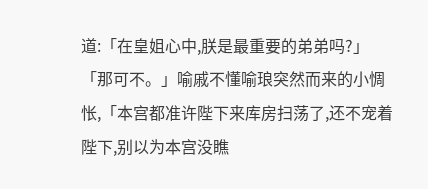道:「在皇姐心中,朕是最重要的弟弟吗?」
「那可不。」喻戚不懂喻琅突然而来的小惆怅,「本宫都准许陛下来库房扫荡了,还不宠着陛下,别以为本宫没瞧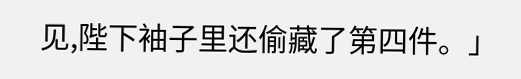见,陛下袖子里还偷藏了第四件。」